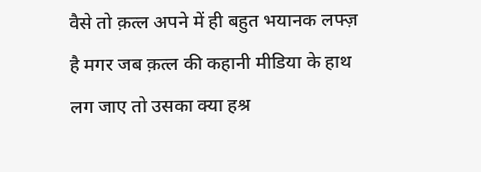वैसे तो क़त्ल अपने में ही बहुत भयानक लफ्ज़ है मगर जब क़त्ल की कहानी मीडिया के हाथ लग जाए तो उसका क्या हश्र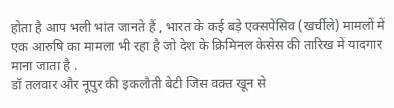होता है आप भली भांत जानते हैं , भारत के कई बड़े एक्सपेंसिव (खर्चीले) मामलों में एक आरुषि का मामला भी रहा है जो देश के क्रिमिनल केसेस की तारिख में यादगार माना जाता है .
डॉ तलवार और नूपुर की इकलौती बेटी जिस वक़्त खून से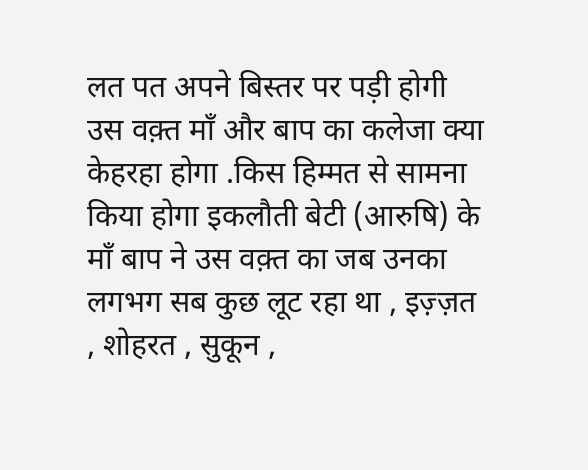लत पत अपने बिस्तर पर पड़ी होगी उस वक़्त माँ और बाप का कलेजा क्या केहरहा होगा .किस हिम्मत से सामना किया होगा इकलौती बेटी (आरुषि) के माँ बाप ने उस वक़्त का जब उनका लगभग सब कुछ लूट रहा था , इज़्ज़त , शोहरत , सुकून ,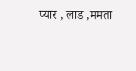प्यार , लाड ,ममता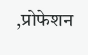,प्रोफेशन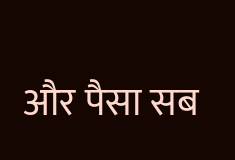और पैसा सब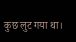कुछ लुट गया था।